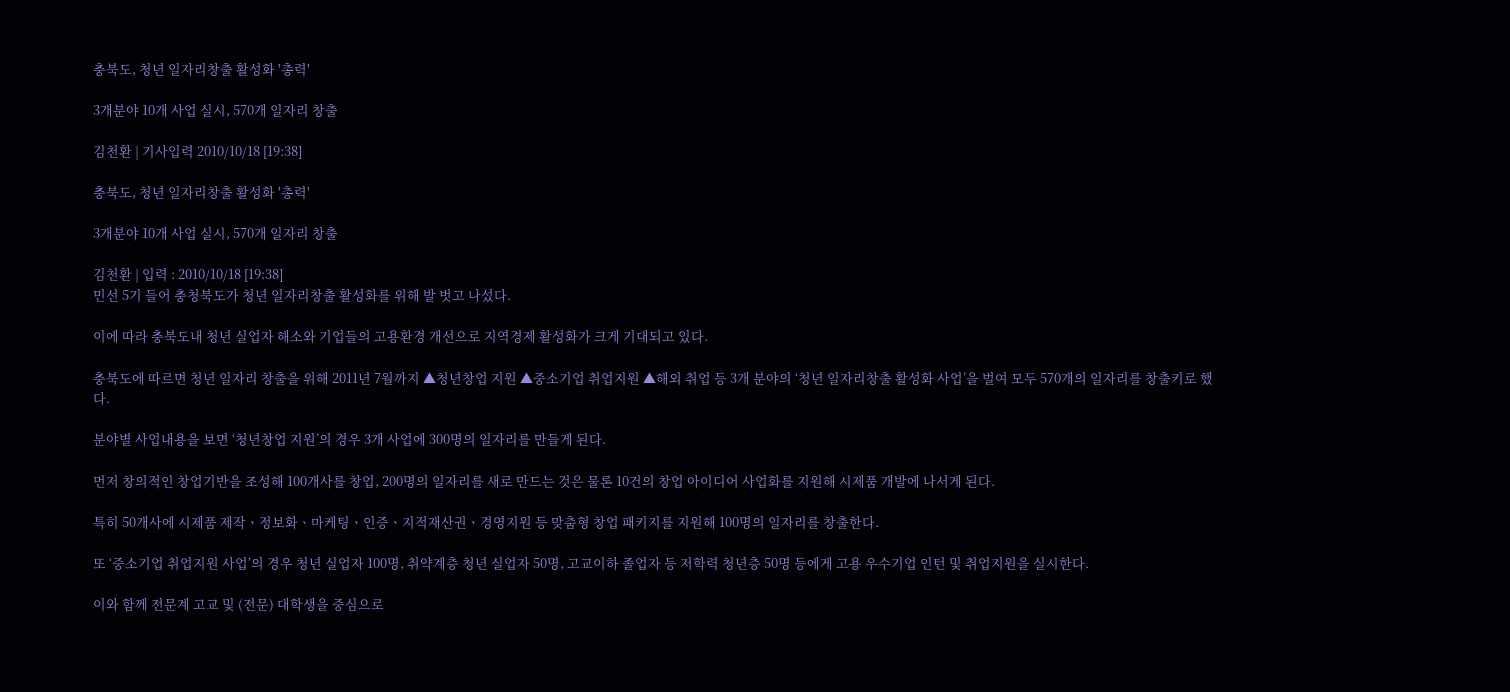충북도, 청년 일자리창출 활성화 '총력'

3개분야 10개 사업 실시, 570개 일자리 창출

김천환 | 기사입력 2010/10/18 [19:38]

충북도, 청년 일자리창출 활성화 '총력'

3개분야 10개 사업 실시, 570개 일자리 창출

김천환 | 입력 : 2010/10/18 [19:38]
민선 5기 들어 충청북도가 청년 일자리창출 활성화를 위해 발 벗고 나섰다.

이에 따라 충북도내 청년 실업자 해소와 기업들의 고용환경 개선으로 지역경제 활성화가 크게 기대되고 있다.

충북도에 따르면 청년 일자리 창출을 위해 2011년 7월까지 ▲청년창업 지원 ▲중소기업 취업지원 ▲해외 취업 등 3개 분야의 ‘청년 일자리창출 활성화 사업’을 벌여 모두 570개의 일자리를 창출키로 했다.

분야별 사업내용을 보면 ‘청년창업 지원’의 경우 3개 사업에 300명의 일자리를 만들게 된다.

먼저 창의적인 창업기반을 조성해 100개사를 창업, 200명의 일자리를 새로 만드는 것은 물론 10건의 창업 아이디어 사업화를 지원해 시제품 개발에 나서게 된다.

특히 50개사에 시제품 제작ㆍ정보화ㆍ마케팅ㆍ인증ㆍ지적재산권ㆍ경영지원 등 맞춤형 창업 패키지를 지원해 100명의 일자리를 창출한다.

또 ‘중소기업 취업지원 사업’의 경우 청년 실업자 100명, 취약계층 청년 실업자 50명, 고교이하 졸업자 등 저학력 청년층 50명 등에게 고용 우수기업 인턴 및 취업지원을 실시한다.

이와 함께 전문계 고교 및 (전문) 대학생을 중심으로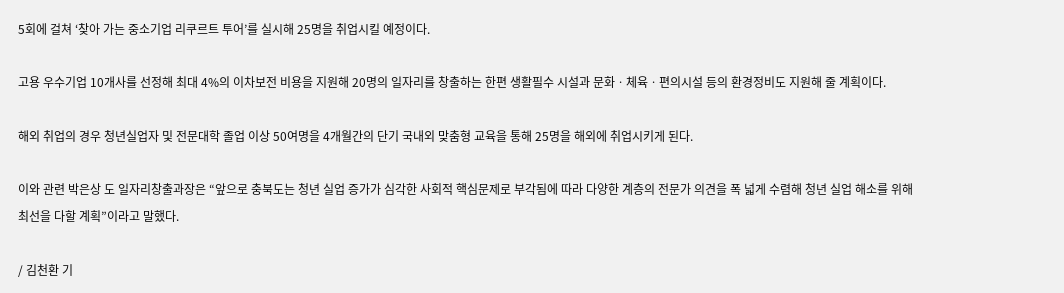5회에 걸쳐 ‘찾아 가는 중소기업 리쿠르트 투어’를 실시해 25명을 취업시킬 예정이다.

고용 우수기업 10개사를 선정해 최대 4%의 이차보전 비용을 지원해 20명의 일자리를 창출하는 한편 생활필수 시설과 문화ㆍ체육ㆍ편의시설 등의 환경정비도 지원해 줄 계획이다.

해외 취업의 경우 청년실업자 및 전문대학 졸업 이상 50여명을 4개월간의 단기 국내외 맞춤형 교육을 통해 25명을 해외에 취업시키게 된다.

이와 관련 박은상 도 일자리창출과장은 “앞으로 충북도는 청년 실업 증가가 심각한 사회적 핵심문제로 부각됨에 따라 다양한 계층의 전문가 의견을 폭 넓게 수렴해 청년 실업 해소를 위해 최선을 다할 계획”이라고 말했다.

/ 김천환 기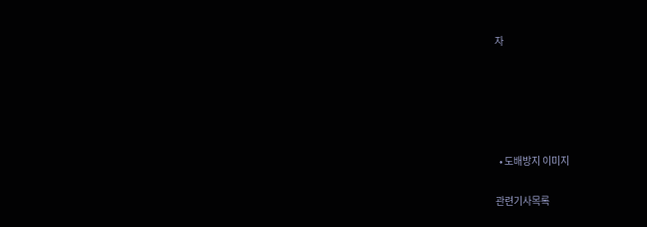자





  • 도배방지 이미지

관련기사목록